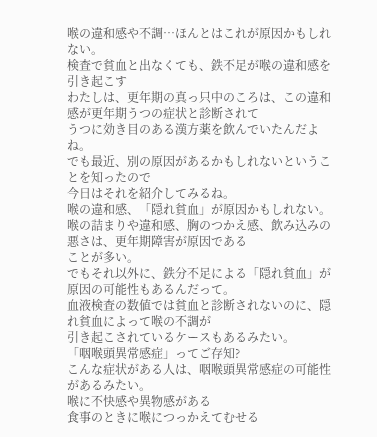喉の違和感や不調…ほんとはこれが原因かもしれない。
検査で貧血と出なくても、鉄不足が喉の違和感を引き起こす
わたしは、更年期の真っ只中のころは、この違和感が更年期うつの症状と診断されて
うつに効き目のある漢方薬を飲んでいたんだよね。
でも最近、別の原因があるかもしれないということを知ったので
今日はそれを紹介してみるね。
喉の違和感、「隠れ貧血」が原因かもしれない。
喉の詰まりや違和感、胸のつかえ感、飲み込みの悪さは、更年期障害が原因である
ことが多い。
でもそれ以外に、鉄分不足による「隠れ貧血」が原因の可能性もあるんだって。
血液検査の数値では貧血と診断されないのに、隠れ貧血によって喉の不調が
引き起こされているケースもあるみたい。
「咽喉頭異常感症」ってご存知?
こんな症状がある人は、咽喉頭異常感症の可能性があるみたい。
喉に不快感や異物感がある
食事のときに喉につっかえてむせる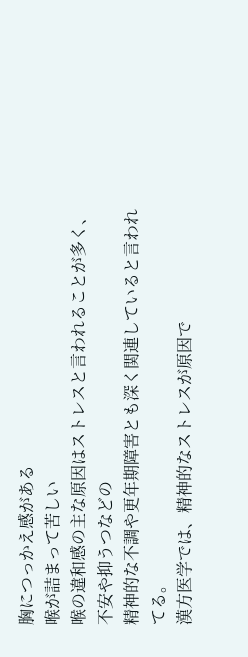胸につっかえ感がある
喉が詰まって苦しい
喉の違和感の主な原因はストレスと言われることが多く、不安や抑うつなどの
精神的な不調や更年期障害とも深く関連していると言われてる。
漢方医学では、精神的なストレスが原因で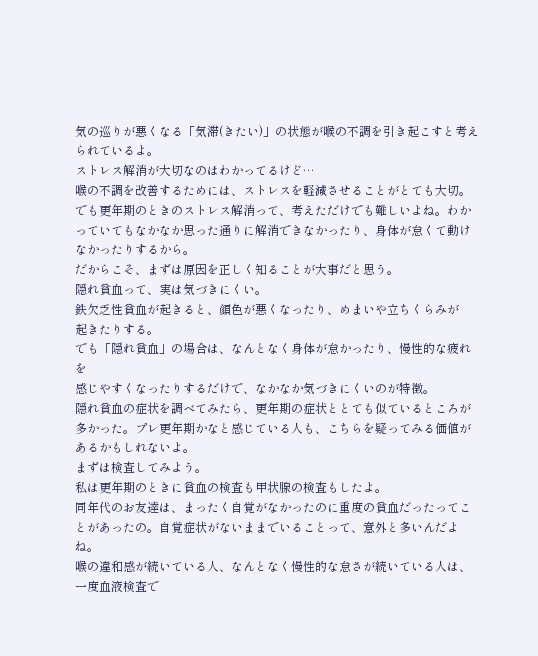気の巡りが悪くなる「気滞(きたい)」の状態が喉の不調を引き起こすと考えられているよ。
ストレス解消が大切なのはわかってるけど…
喉の不調を改善するためには、ストレスを軽減させることがとても大切。
でも更年期のときのストレス解消って、考えただけでも難しいよね。わかっていてもなかなか思った通りに解消できなかったり、身体が怠くて動けなかったりするから。
だからこそ、まずは原因を正しく知ることが大事だと思う。
隠れ貧血って、実は気づきにくい。
鉄欠乏性貧血が起きると、顔色が悪くなったり、めまいや立ちくらみが
起きたりする。
でも「隠れ貧血」の場合は、なんとなく身体が怠かったり、慢性的な疲れを
感じやすくなったりするだけで、なかなか気づきにくいのが特徴。
隠れ貧血の症状を調べてみたら、更年期の症状ととても似ているところが多かった。プレ更年期かなと感じている人も、こちらを疑ってみる価値があるかもしれないよ。
まずは検査してみよう。
私は更年期のときに貧血の検査も甲状腺の検査もしたよ。
同年代のお友達は、まったく自覚がなかったのに重度の貧血だったってことがあったの。自覚症状がないままでいることって、意外と多いんだよね。
喉の違和感が続いている人、なんとなく慢性的な怠さが続いている人は、一度血液検査で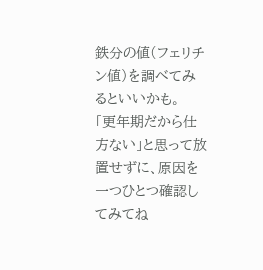鉄分の値(フェリチン値)を調べてみるといいかも。
「更年期だから仕方ない」と思って放置せずに、原因を一つひとつ確認してみてね